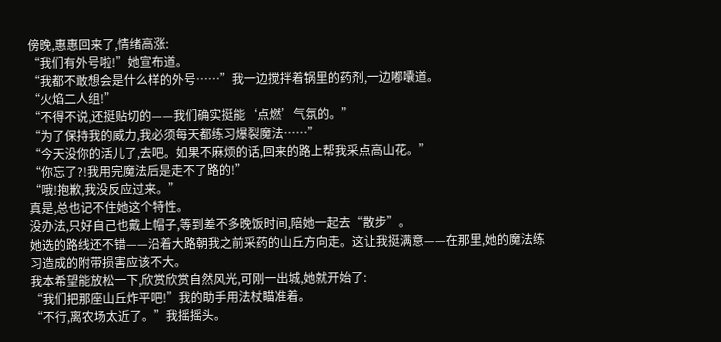傍晚,惠惠回来了,情绪高涨:
“我们有外号啦!”她宣布道。
“我都不敢想会是什么样的外号……”我一边搅拌着锅里的药剂,一边嘟囔道。
“火焰二人组!”
“不得不说,还挺贴切的——我们确实挺能‘点燃’气氛的。”
“为了保持我的威力,我必须每天都练习爆裂魔法……”
“今天没你的活儿了,去吧。如果不麻烦的话,回来的路上帮我采点高山花。”
“你忘了?!我用完魔法后是走不了路的!”
“哦!抱歉,我没反应过来。”
真是,总也记不住她这个特性。
没办法,只好自己也戴上帽子,等到差不多晚饭时间,陪她一起去“散步”。
她选的路线还不错——沿着大路朝我之前采药的山丘方向走。这让我挺满意——在那里,她的魔法练习造成的附带损害应该不大。
我本希望能放松一下,欣赏欣赏自然风光,可刚一出城,她就开始了:
“我们把那座山丘炸平吧!”我的助手用法杖瞄准着。
“不行,离农场太近了。”我摇摇头。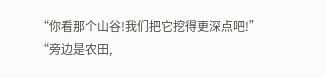“你看那个山谷!我们把它挖得更深点吧!”
“旁边是农田,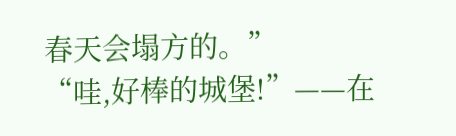春天会塌方的。”
“哇,好棒的城堡!”——在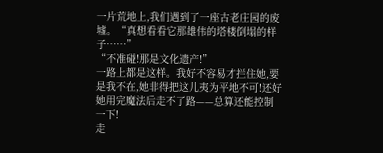一片荒地上,我们遇到了一座古老庄园的废墟。“真想看看它那雄伟的塔楼倒塌的样子……”
“不准碰!那是文化遗产!”
一路上都是这样。我好不容易才拦住她,要是我不在,她非得把这儿夷为平地不可!还好她用完魔法后走不了路——总算还能控制一下!
走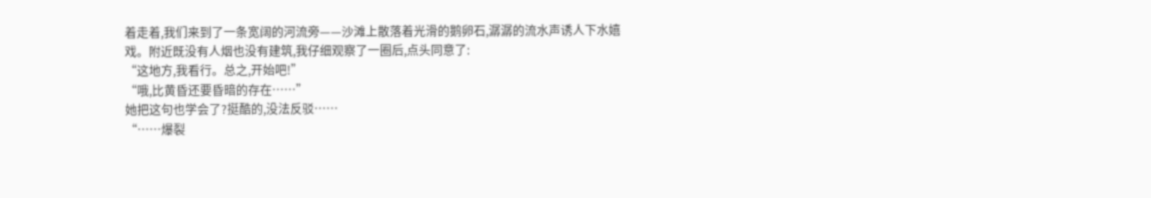着走着,我们来到了一条宽阔的河流旁——沙滩上散落着光滑的鹅卵石,潺潺的流水声诱人下水嬉戏。附近既没有人烟也没有建筑,我仔细观察了一圈后,点头同意了:
“这地方,我看行。总之,开始吧!”
“哦,比黄昏还要昏暗的存在……”
她把这句也学会了?挺酷的,没法反驳……
“……爆裂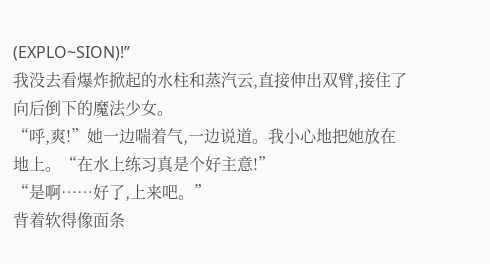(EXPLO~SION)!”
我没去看爆炸掀起的水柱和蒸汽云,直接伸出双臂,接住了向后倒下的魔法少女。
“呼,爽!”她一边喘着气,一边说道。我小心地把她放在地上。“在水上练习真是个好主意!”
“是啊……好了,上来吧。”
背着软得像面条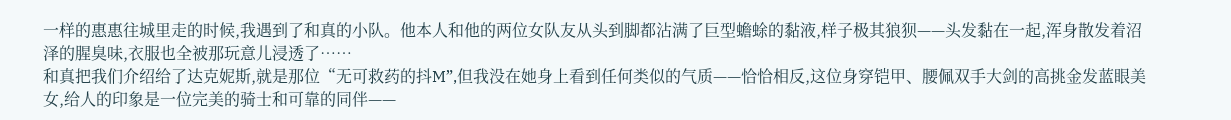一样的惠惠往城里走的时候,我遇到了和真的小队。他本人和他的两位女队友从头到脚都沾满了巨型蟾蜍的黏液,样子极其狼狈——头发黏在一起,浑身散发着沼泽的腥臭味,衣服也全被那玩意儿浸透了……
和真把我们介绍给了达克妮斯,就是那位“无可救药的抖M”,但我没在她身上看到任何类似的气质——恰恰相反,这位身穿铠甲、腰佩双手大剑的高挑金发蓝眼美女,给人的印象是一位完美的骑士和可靠的同伴——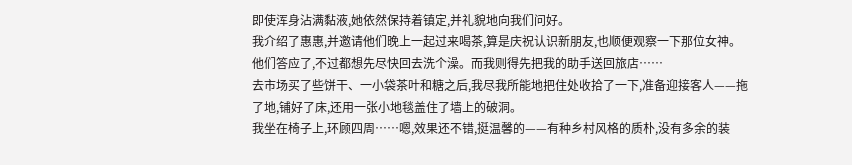即使浑身沾满黏液,她依然保持着镇定,并礼貌地向我们问好。
我介绍了惠惠,并邀请他们晚上一起过来喝茶,算是庆祝认识新朋友,也顺便观察一下那位女神。他们答应了,不过都想先尽快回去洗个澡。而我则得先把我的助手送回旅店……
去市场买了些饼干、一小袋茶叶和糖之后,我尽我所能地把住处收拾了一下,准备迎接客人——拖了地,铺好了床,还用一张小地毯盖住了墙上的破洞。
我坐在椅子上,环顾四周……嗯,效果还不错,挺温馨的——有种乡村风格的质朴,没有多余的装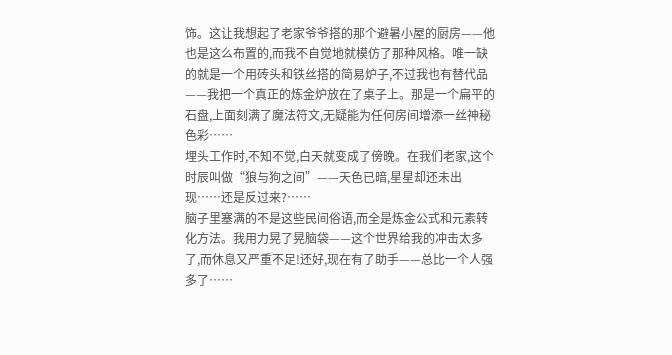饰。这让我想起了老家爷爷搭的那个避暑小屋的厨房——他也是这么布置的,而我不自觉地就模仿了那种风格。唯一缺的就是一个用砖头和铁丝搭的简易炉子,不过我也有替代品——我把一个真正的炼金炉放在了桌子上。那是一个扁平的石盘,上面刻满了魔法符文,无疑能为任何房间增添一丝神秘色彩……
埋头工作时,不知不觉,白天就变成了傍晚。在我们老家,这个时辰叫做“狼与狗之间”——天色已暗,星星却还未出现……还是反过来?……
脑子里塞满的不是这些民间俗语,而全是炼金公式和元素转化方法。我用力晃了晃脑袋——这个世界给我的冲击太多了,而休息又严重不足!还好,现在有了助手——总比一个人强多了……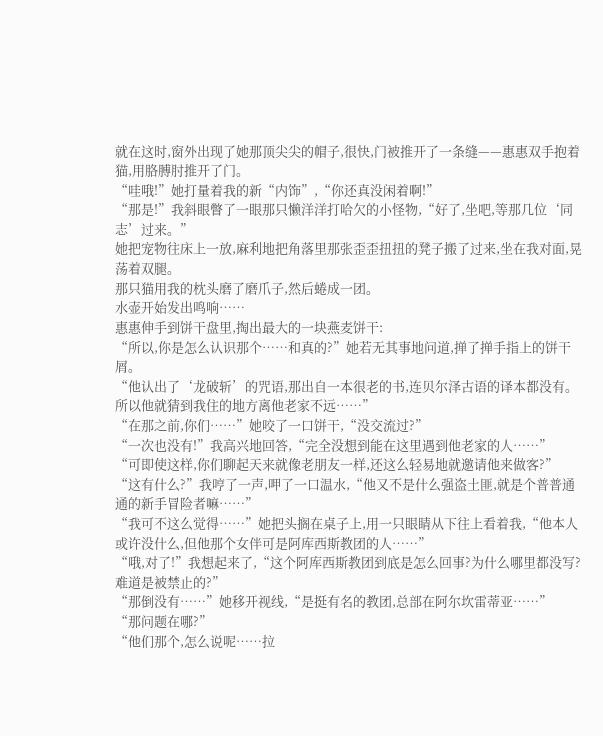就在这时,窗外出现了她那顶尖尖的帽子,很快,门被推开了一条缝——惠惠双手抱着猫,用胳膊肘推开了门。
“哇哦!”她打量着我的新“内饰”,“你还真没闲着啊!”
“那是!”我斜眼瞥了一眼那只懒洋洋打哈欠的小怪物,“好了,坐吧,等那几位‘同志’过来。”
她把宠物往床上一放,麻利地把角落里那张歪歪扭扭的凳子搬了过来,坐在我对面,晃荡着双腿。
那只猫用我的枕头磨了磨爪子,然后蜷成一团。
水壶开始发出鸣响……
惠惠伸手到饼干盘里,掏出最大的一块燕麦饼干:
“所以,你是怎么认识那个……和真的?”她若无其事地问道,掸了掸手指上的饼干屑。
“他认出了‘龙破斩’的咒语,那出自一本很老的书,连贝尔泽古语的译本都没有。所以他就猜到我住的地方离他老家不远……”
“在那之前,你们……”她咬了一口饼干,“没交流过?”
“一次也没有!”我高兴地回答,“完全没想到能在这里遇到他老家的人……”
“可即使这样,你们聊起天来就像老朋友一样,还这么轻易地就邀请他来做客?”
“这有什么?”我哼了一声,呷了一口温水,“他又不是什么强盗土匪,就是个普普通通的新手冒险者嘛……”
“我可不这么觉得……”她把头搁在桌子上,用一只眼睛从下往上看着我,“他本人或许没什么,但他那个女伴可是阿库西斯教团的人……”
“哦,对了!”我想起来了,“这个阿库西斯教团到底是怎么回事?为什么哪里都没写?难道是被禁止的?”
“那倒没有……”她移开视线,“是挺有名的教团,总部在阿尔坎雷蒂亚……”
“那问题在哪?”
“他们那个,怎么说呢……拉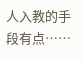人入教的手段有点……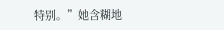特别。”她含糊地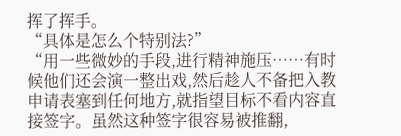挥了挥手。
“具体是怎么个特别法?”
“用一些微妙的手段,进行精神施压……有时候他们还会演一整出戏,然后趁人不备把入教申请表塞到任何地方,就指望目标不看内容直接签字。虽然这种签字很容易被推翻,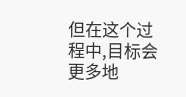但在这个过程中,目标会更多地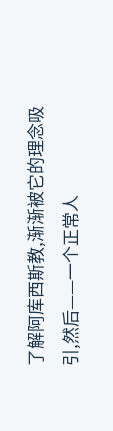了解阿库西斯教,渐渐被它的理念吸引,然后——一个正常人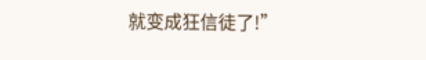就变成狂信徒了!”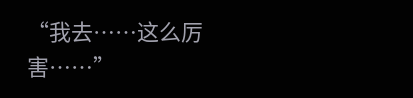“我去……这么厉害……”